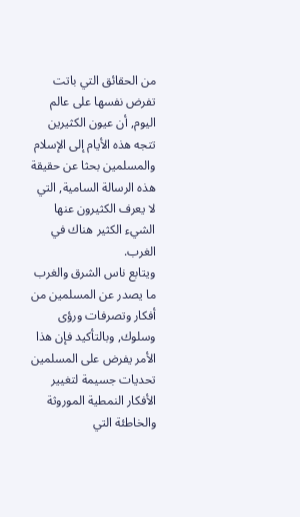من الحقائق التي باتت تفرض نفسها على عالم اليوم, أن عيون الكثيرين تتجه هذه الأيام إلى الإسلام والمسلمين بحثا عن حقيقة هذه الرسالة السامية, التي لا يعرف الكثيرون عنها الشيء الكثير هناك في الغرب.
ويتابع ناس الشرق والغرب ما يصدر عن المسلمين من أفكار وتصرفات ورؤى وسلوك, وبالتأكيد فإن هذا الأمر يفرض على المسلمين تحديات جسيمة لتغيير الأفكار النمطية الموروثة والخاطئة التي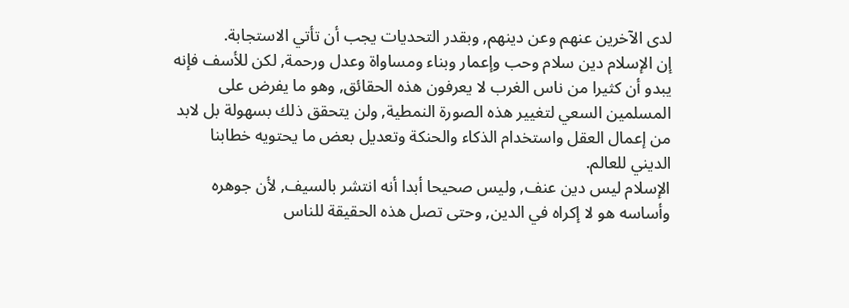لدى الآخرين عنهم وعن دينهم, وبقدر التحديات يجب أن تأتي الاستجابة.
إن الإسلام دين سلام وحب وإعمار وبناء ومساواة وعدل ورحمة, لكن للأسف فإنه يبدو أن كثيرا من ناس الغرب لا يعرفون هذه الحقائق, وهو ما يفرض على المسلمين السعي لتغيير هذه الصورة النمطية, ولن يتحقق ذلك بسهولة بل لابد من إعمال العقل واستخدام الذكاء والحنكة وتعديل بعض ما يحتويه خطابنا الديني للعالم.
الإسلام ليس دين عنف, وليس صحيحا أبدا أنه انتشر بالسيف, لأن جوهره وأساسه هو لا إكراه في الدين, وحتى تصل هذه الحقيقة للناس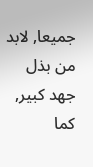جميعا, لابد من بذل جهد كبير, كما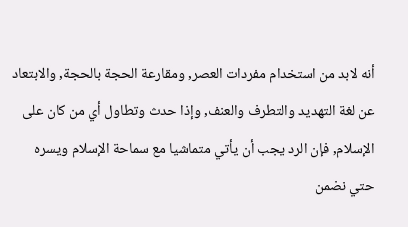أنه لابد من استخدام مفردات العصر, ومقارعة الحجة بالحجة, والابتعاد عن لغة التهديد والتطرف والعنف, وإذا حدث وتطاول أي من كان على الإسلام, فإن الرد يجب أن يأتي متماشيا مع سماحة الإسلام ويسره حتي نضمن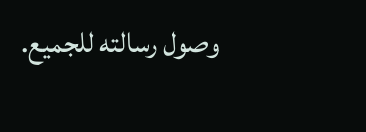وصول رسالته للجميع.